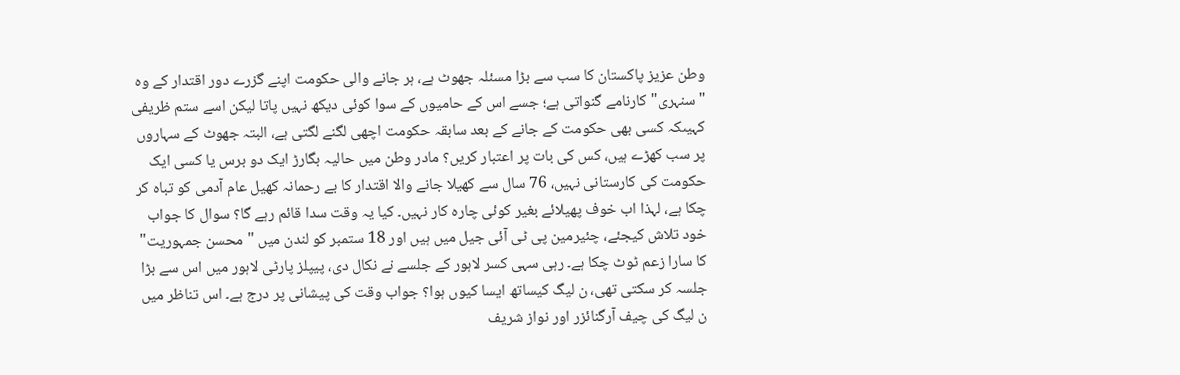وطن عزیز پاکستان کا سب سے بڑا مسئلہ جھوٹ ہے، ہر جانے والی حکومت اپنے گزرے دور اقتدار کے وہ "سنہری" کارنامے گنواتی ہے؛ جسے اس کے حامیوں کے سوا کوئی دیکھ نہیں پاتا لیکن اسے ستم ظریفی کہیںکہ کسی بھی حکومت کے جانے کے بعد سابقہ حکومت اچھی لگنے لگتی ہے، البتہ جھوٹ کے سہاروں پر سب کھڑے ہیں، کس کی بات پر اعتبار کریں؟ مادر وطن میں حالیہ بگارڑ ایک دو برس یا کسی ایک حکومت کی کارستانی نہیں، 76 سال سے کھیلا جانے والا اقتدار کا بے رحمانہ کھیل عام آدمی کو تباہ کر چکا ہے، لہذا اب خوف پھیلائے بغیر کوئی چارہ کار نہیں۔ کیا یہ وقت سدا قائم رہے گا؟ سوال کا جواب خود تلاش کیجئے، چئیرمین پی ٹی آئی جیل میں ہیں اور 18 ستمبر کو لندن میں "محسن جمہوریت" کا سارا زعم ٹوٹ چکا ہے۔ رہی سہی کسر لاہور کے جلسے نے نکال دی، پیپلز پارٹی لاہور میں اس سے بڑا جلسہ کر سکتی تھی، ن لیگ کیساتھ ایسا کیوں ہوا؟ جواب وقت کی پیشانی پر درج ہے۔ اس تناظر میں ن لیگ کی چیف آرگنائزر اور نواز شریف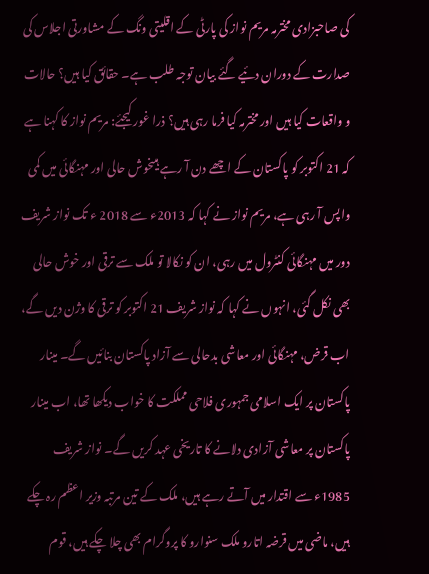کی صاحبزادی مخترمہ مریم نواز کی پارٹی کے اقلیتی ونگ کے مشاورتی اجلاس کی صدارت کے دوران دئیے گئے بیان توجہ طلب ہے۔ حقائق کیا ہیں؟ حالات و واقعات کیا ہیں اور مخترمہ کیا فرما رہی ہیں؟ ذرا غور کیجئے: مریم نواز کا کہنا ہے کہ 21 اکتوبر کو پاکستان کے اچھے دن آ رہے ہیںخوش حالی اور مہنگائی میں کمی واپس آ رہی ہے، مریم نواز نے کہا کہ 2013ء سے 2018 ء تک نواز شریف دور میں مہنگائی کنٹرول میں رہی، ان کو نکالا تو ملک سے ترقی اور خوش حالی بھی نکل گئی، انہوں نے کہا کہ نواز شریف 21 اکتوبر کو ترقی کا وژن دیں گے، اب قرض، مہنگائی اور معاشی بدحالی سے آزاد پاکستان بنائیں گے۔ مینار پاکستان پر ایک اسلامی جمہوری فلاحی مملکت کا خواب دیکھا تھا، اب مینار پاکستان پر معاشی آزادی دلانے کا تاریخی عہد کریں گے۔ نواز شریف 1985ء سے اقتدار میں آتے رہے ہیں، ملک کے تین مرتبہ وزیر اعظم رہ چکے ہیں، ماضی میں قرضہ اتارو ملک سنوارو کا پروگرام بھی چلا چکے ہیں، قوم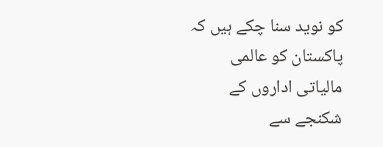کو نوید سنا چکے ہیں کہ پاکستان کو عالمی مالیاتی اداروں کے شکنجے سے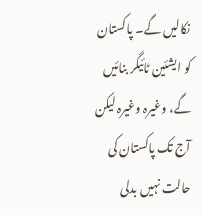نکالیں گے۔ پاکستان کو ایشئین ٹائیگر بنائیں گے، وغیرہ وغیرہ لیکن آج تک پاکستان کی حالت نہیں بدلی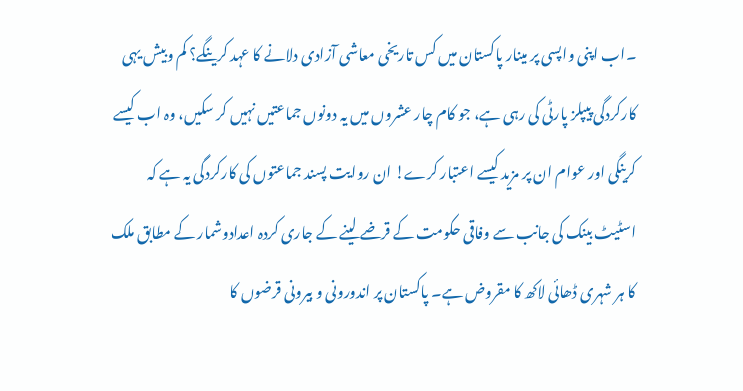۔اب اپنی واپسی پر مینار پاکستان میں کس تاریخی معاشی آزادی دلانے کا عہد کرینگے؟ کم وبیش یہی کارکردگی پیپلز پارٹی کی رہی ہے، جو کام چار عشروں میں یہ دونوں جماعتیں نہیں کر سکیں، وہ اب کیسے کرینگی اور عوام ان پر مزید کیسے اعتبار کرے! ان روایت پسند جماعتوں کی کارکردگی یہ ہے کہ اسٹیٹ بینک کی جانب سے وفاقی حکومت کے قرضے لینے کے جاری کردہ اعدادوشمار کے مطابق ملک کا ہر شہری ڈھائی لاکھ کا مقروض ہے۔ پاکستان پر اندورونی و بیرونی قرضوں کا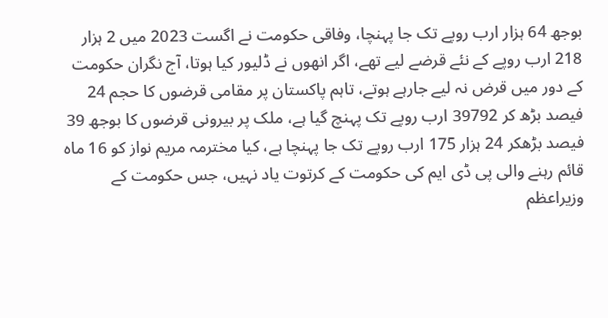بوجھ 64 ہزار ارب روپے تک جا پہنچا، وفاقی حکومت نے اگست 2023 میں 2 ہزار 218 ارب روپے کے نئے قرضے لیے تھے، اگر انھوں نے ڈلیور کیا ہوتا، آج نگران حکومت کے دور میں قرض نہ لیے جارہے ہوتے، تاہم پاکستان پر مقامی قرضوں کا حجم 24 فیصد بڑھ کر 39792 ارب روپے تک پہنچ گیا ہے، ملک پر بیرونی قرضوں کا بوجھ 39 فیصد بڑھکر 24 ہزار 175 ارب روپے تک جا پہنچا ہے، کیا مخترمہ مریم نواز کو 16 ماہ قائم رہنے والی پی ڈی ایم کی حکومت کے کرتوت یاد نہیں، جس حکومت کے وزیراعظم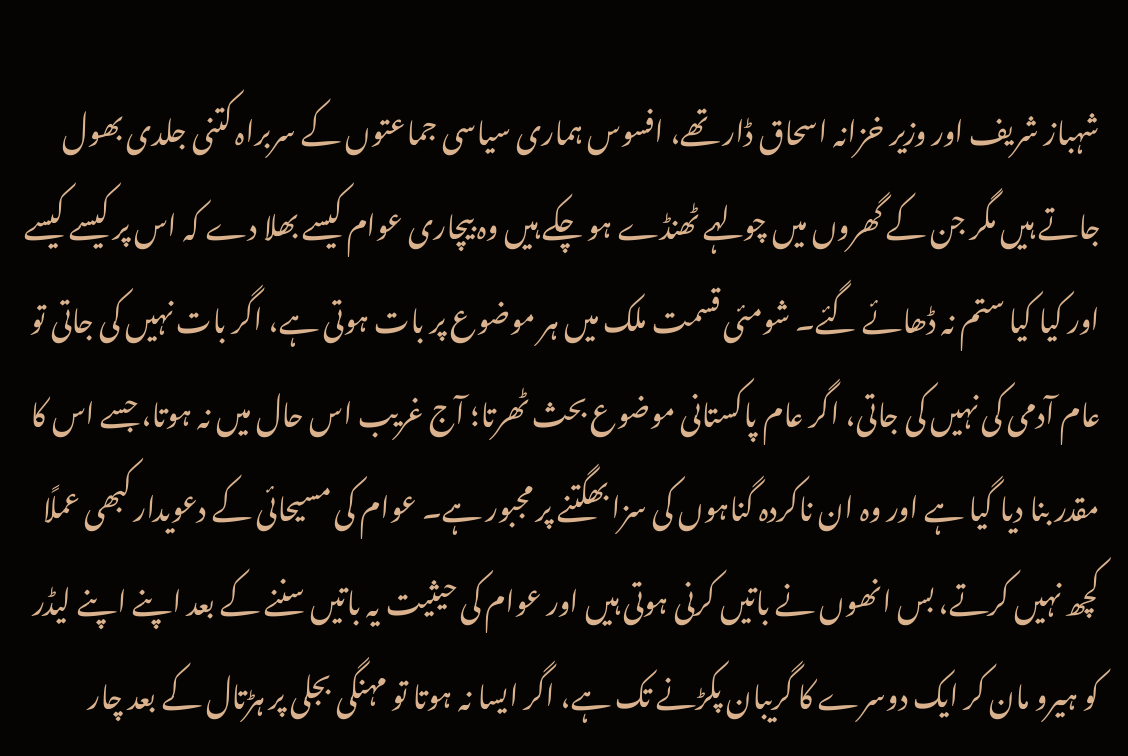شہباز شریف اور وزیر خزانہ اسحاق ڈار تھے، افسوس ہماری سیاسی جماعتوں کے سربراہ کتنی جلدی بھول جاتے ہیں مگر جن کے گھروں میں چولہے ٹھنڈے ہو چکے ہیں وہ بیچاری عوام کیسے بھلا دے کہ اس پر کیسے کیسے اور کیا کیا ستم نہ ڈھائے گئے۔ شومئی قسمت ملک میں ہر موضوع پر بات ہوتی ہے، اگر بات نہیں کی جاتی تو عام آدمی کی نہیں کی جاتی، اگر عام پاکستانی موضوع بحث ٹھرتا؛ آج غریب اس حال میں نہ ہوتا، جسے اس کا مقدر بنا دیا گیا ہے اور وہ ان ناکردہ گناہوں کی سزا بھگتنے پر مجبور ہے۔ عوام کی مسیحائی کے دعویدار کبھی عملًا کچھ نہیں کرتے، بس انھوں نے باتیں کرنی ہوتی ہیں اور عوام کی حیثیت یہ باتیں سننے کے بعد اپنے اپنے لیڈر کو ہیرو مان کر ایک دوسرے کا گریبان پکڑنے تک ہے، اگر ایسا نہ ہوتا تو مہنگی بجلی پر ہڑتال کے بعد چار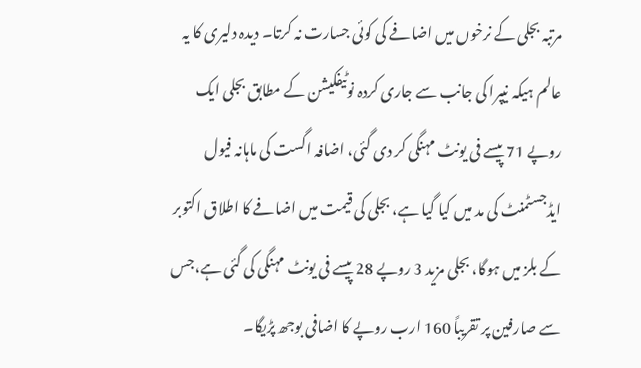مرتبہ بجلی کے نرخوں میں اضافے کی کوئی جسارت نہ کرتا۔ دیدہ دلیری کا یہ عالم ہیکہ نیپرا کی جانب سے جاری کردہ نوٹیفکیشن کے مطابق بجلی ایک روپے 71 پیسے فی یونٹ مہنگی کر دی گئی، اضافہ اگست کی ماہانہ فیول ایڈجسٹمنٹ کی مد میں کیا گیا ہے، بجلی کی قیمت میں اضافے کا اطلاق اکتوبر کے بلز میں ہوگا، بجلی مزید 3 روپے 28 پیسے فی یونٹ مہنگی کی گئی ہے،جس سے صارفین پر تقریباً 160 ارب روپے کا اضافی بوجھ پڑیگا۔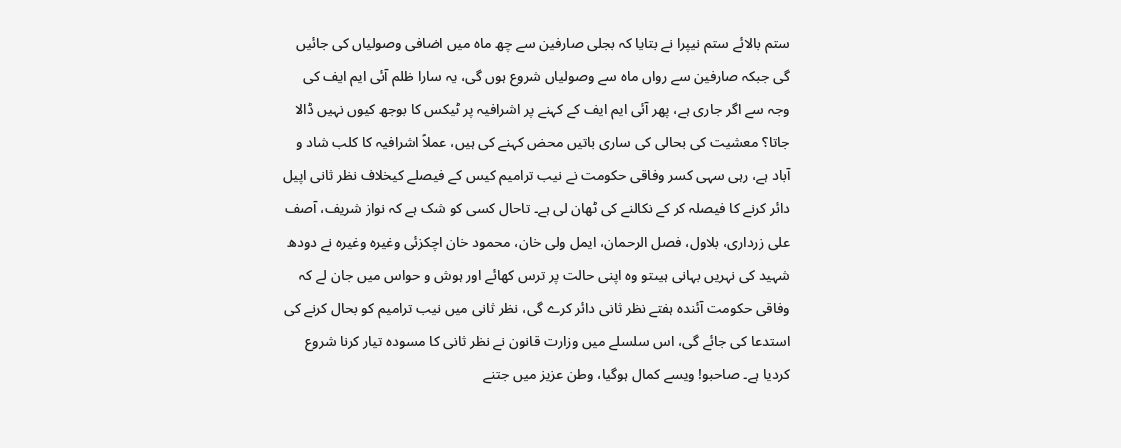ستم بالائے ستم نیپرا نے بتایا کہ بجلی صارفین سے چھ ماہ میں اضافی وصولیاں کی جائیں گی جبکہ صارفین سے رواں ماہ سے وصولیاں شروع ہوں گی، یہ سارا ظلم آئی ایم ایف کی وجہ سے اگر جاری ہے، پھر آئی ایم ایف کے کہنے پر اشرافیہ پر ٹیکس کا بوجھ کیوں نہیں ڈالا جاتا؟ معشیت کی بحالی کی ساری باتیں محض کہنے کی ہیں، عملاً اشرافیہ کا کلب شاد و آباد ہے، رہی سہی کسر وفاقی حکومت نے نیب ترامیم کیس کے فیصلے کیخلاف نظر ثانی اپیل دائر کرنے کا فیصلہ کر کے نکالنے کی ٹھان لی ہے۔ تاحال کسی کو شک ہے کہ نواز شریف، آصف علی زرداری، بلاول، فصل الرحمان، ایمل ولی خان، محمود خان اچکزئی وغیرہ وغیرہ نے دودھ شہید کی نہریں بہانی ہیںتو وہ اپنی حالت پر ترس کھائے اور ہوش و حواس میں جان لے کہ وفاقی حکومت آئندہ ہفتے نظر ثانی دائر کرے گی، نظر ثانی میں نیب ترامیم کو بحال کرنے کی استدعا کی جائے گی، اس سلسلے میں وزارت قانون نے نظر ثانی کا مسودہ تیار کرنا شروع کردیا ہے۔ صاحبو! ویسے کمال ہوگیا، وطن عزیز میں جتنے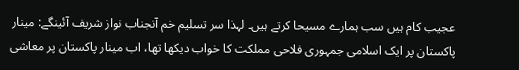عجیب کام ہیں سب ہمارے مسیحا کرتے ہیں۔ لہذا سر تسلیم خم آنجناب نواز شریف آئینگے: مینار پاکستان پر ایک اسلامی جمہوری فلاحی مملکت کا خواب دیکھا تھا، اب مینار پاکستان پر معاشی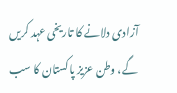آزادی دلانے کا تاریخی عہد کریں گے، وطن عزیز پاکستان کا سب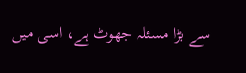سے بڑا مسئلہ جھوٹ ہے، اسی میں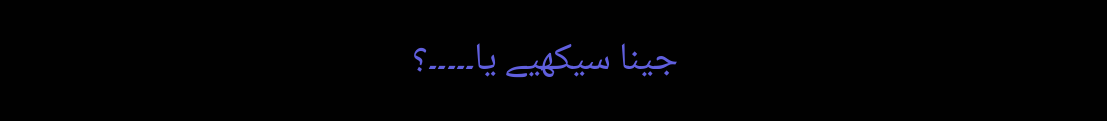جینا سیکھیے یا۔۔۔۔۔؟